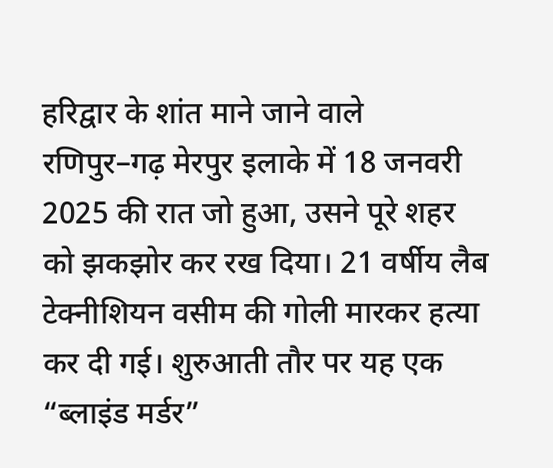हरिद्वार के शांत माने जाने वाले रणिपुर–गढ़ मेरपुर इलाके में 18 जनवरी 2025 की रात जो हुआ, उसने पूरे शहर को झकझोर कर रख दिया। 21 वर्षीय लैब टेक्नीशियन वसीम की गोली मारकर हत्या कर दी गई। शुरुआती तौर पर यह एक “ब्लाइंड मर्डर”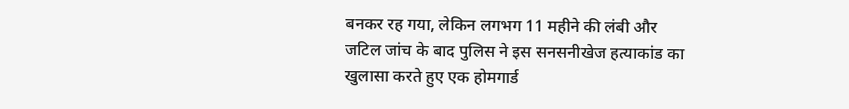बनकर रह गया, लेकिन लगभग 11 महीने की लंबी और जटिल जांच के बाद पुलिस ने इस सनसनीखेज हत्याकांड का खुलासा करते हुए एक होमगार्ड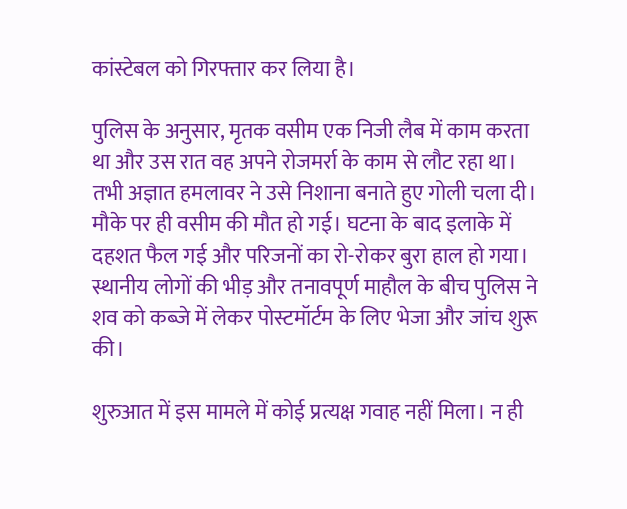कांस्टेबल को गिरफ्तार कर लिया है।

पुलिस के अनुसार, मृतक वसीम एक निजी लैब में काम करता था और उस रात वह अपने रोजमर्रा के काम से लौट रहा था। तभी अज्ञात हमलावर ने उसे निशाना बनाते हुए गोली चला दी। मौके पर ही वसीम की मौत हो गई। घटना के बाद इलाके में दहशत फैल गई और परिजनों का रो-रोकर बुरा हाल हो गया। स्थानीय लोगों की भीड़ और तनावपूर्ण माहौल के बीच पुलिस ने शव को कब्जे में लेकर पोस्टमॉर्टम के लिए भेजा और जांच शुरू की।

शुरुआत में इस मामले में कोई प्रत्यक्ष गवाह नहीं मिला। न ही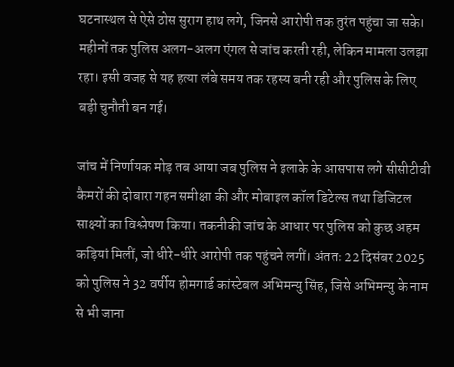घटनास्थल से ऐसे ठोस सुराग हाथ लगे, जिनसे आरोपी तक तुरंत पहुंचा जा सके। महीनों तक पुलिस अलग-अलग एंगल से जांच करती रही, लेकिन मामला उलझा रहा। इसी वजह से यह हत्या लंबे समय तक रहस्य बनी रही और पुलिस के लिए बड़ी चुनौती बन गई।

जांच में निर्णायक मोड़ तब आया जब पुलिस ने इलाके के आसपास लगे सीसीटीवी कैमरों की दोबारा गहन समीक्षा की और मोबाइल कॉल डिटेल्स तथा डिजिटल साक्ष्यों का विश्लेषण किया। तकनीकी जांच के आधार पर पुलिस को कुछ अहम कड़ियां मिलीं, जो धीरे-धीरे आरोपी तक पहुंचने लगीं। अंततः 22 दिसंबर 2025 को पुलिस ने 32 वर्षीय होमगार्ड कांस्टेबल अभिमन्यु सिंह, जिसे अभिमन्यु के नाम से भी जाना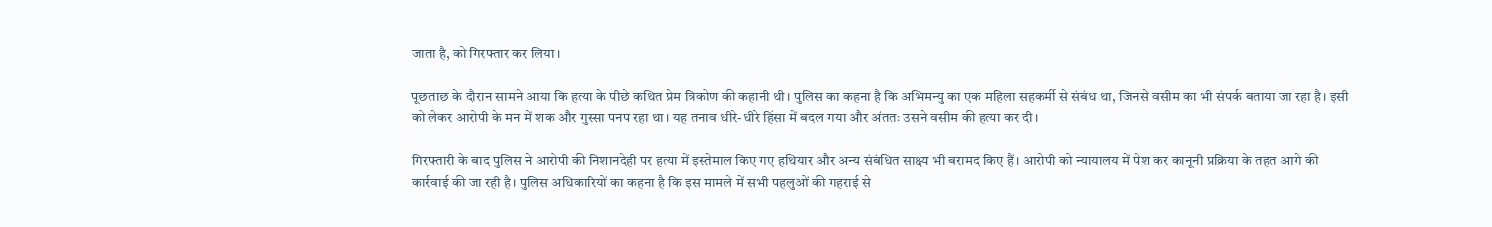जाता है, को गिरफ्तार कर लिया।

पूछताछ के दौरान सामने आया कि हत्या के पीछे कथित प्रेम त्रिकोण की कहानी थी। पुलिस का कहना है कि अभिमन्यु का एक महिला सहकर्मी से संबंध था, जिनसे वसीम का भी संपर्क बताया जा रहा है। इसी को लेकर आरोपी के मन में शक और गुस्सा पनप रहा था। यह तनाव धीरे-धीरे हिंसा में बदल गया और अंततः उसने वसीम की हत्या कर दी।

गिरफ्तारी के बाद पुलिस ने आरोपी की निशानदेही पर हत्या में इस्तेमाल किए गए हथियार और अन्य संबंधित साक्ष्य भी बरामद किए हैं। आरोपी को न्यायालय में पेश कर कानूनी प्रक्रिया के तहत आगे की कार्रवाई की जा रही है। पुलिस अधिकारियों का कहना है कि इस मामले में सभी पहलुओं की गहराई से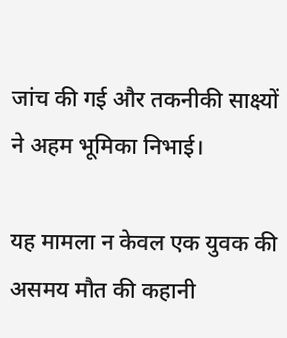जांच की गई और तकनीकी साक्ष्यों ने अहम भूमिका निभाई।

यह मामला न केवल एक युवक की असमय मौत की कहानी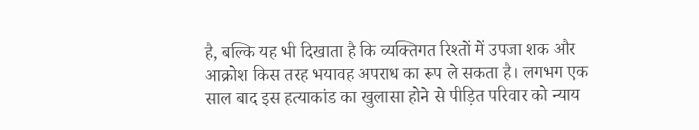है, बल्कि यह भी दिखाता है कि व्यक्तिगत रिश्तों में उपजा शक और आक्रोश किस तरह भयावह अपराध का रूप ले सकता है। लगभग एक साल बाद इस हत्याकांड का खुलासा होने से पीड़ित परिवार को न्याय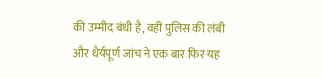की उम्मीद बंधी है, वहीं पुलिस की लंबी और धैर्यपूर्ण जांच ने एक बार फिर यह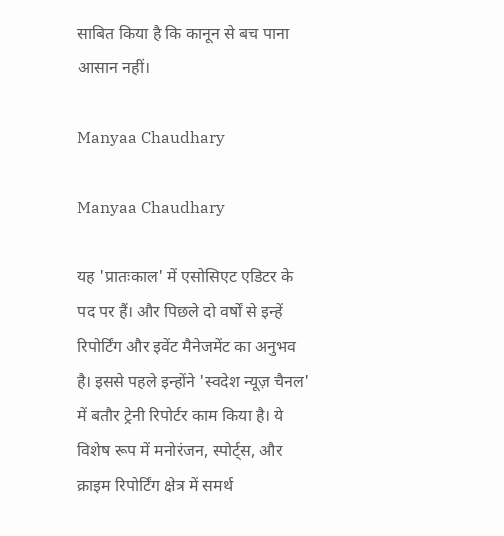साबित किया है कि कानून से बच पाना आसान नहीं।

Manyaa Chaudhary

Manyaa Chaudhary

यह 'प्रातःकाल' में एसोसिएट एडिटर के पद पर हैं। और पिछले दो वर्षों से इन्हें रिपोर्टिंग और इवेंट मैनेजमेंट का अनुभव है। इससे पहले इन्होंने 'स्वदेश न्यूज़ चैनल' में बतौर ट्रेनी रिपोर्टर काम किया है। ये विशेष रूप में मनोरंजन, स्पोर्ट्स, और क्राइम रिपोर्टिंग क्षेत्र में समर्थ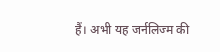हैं। अभी यह जर्नलिज्म की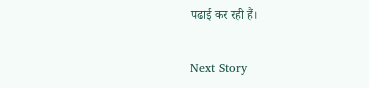पढाई कर रही हैं।

Next Story